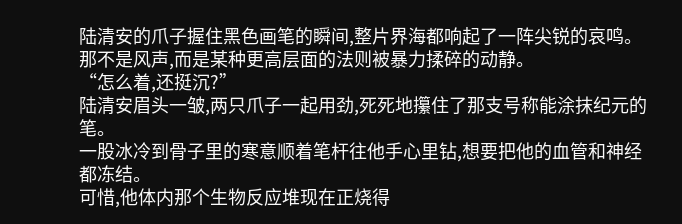陆清安的爪子握住黑色画笔的瞬间,整片界海都响起了一阵尖锐的哀鸣。
那不是风声,而是某种更高层面的法则被暴力揉碎的动静。
“怎么着,还挺沉?”
陆清安眉头一皱,两只爪子一起用劲,死死地攥住了那支号称能涂抹纪元的笔。
一股冰冷到骨子里的寒意顺着笔杆往他手心里钻,想要把他的血管和神经都冻结。
可惜,他体内那个生物反应堆现在正烧得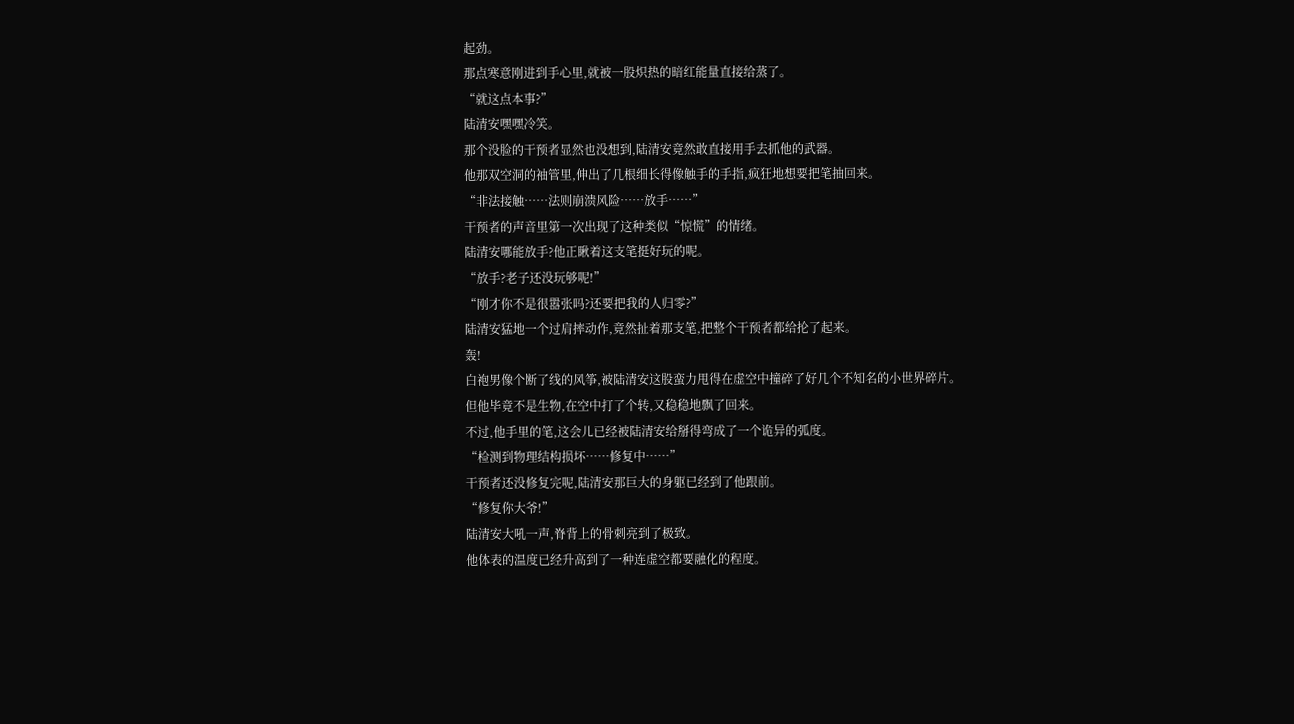起劲。
那点寒意刚进到手心里,就被一股炽热的暗红能量直接给蒸了。
“就这点本事?”
陆清安嘿嘿冷笑。
那个没脸的干预者显然也没想到,陆清安竟然敢直接用手去抓他的武器。
他那双空洞的袖管里,伸出了几根细长得像触手的手指,疯狂地想要把笔抽回来。
“非法接触……法则崩溃风险……放手……”
干预者的声音里第一次出现了这种类似“惊慌”的情绪。
陆清安哪能放手?他正瞅着这支笔挺好玩的呢。
“放手?老子还没玩够呢!”
“刚才你不是很嚣张吗?还要把我的人归零?”
陆清安猛地一个过肩摔动作,竟然扯着那支笔,把整个干预者都给抡了起来。
轰!
白袍男像个断了线的风筝,被陆清安这股蛮力甩得在虚空中撞碎了好几个不知名的小世界碎片。
但他毕竟不是生物,在空中打了个转,又稳稳地飘了回来。
不过,他手里的笔,这会儿已经被陆清安给掰得弯成了一个诡异的弧度。
“检测到物理结构损坏……修复中……”
干预者还没修复完呢,陆清安那巨大的身躯已经到了他跟前。
“修复你大爷!”
陆清安大吼一声,脊背上的骨刺亮到了极致。
他体表的温度已经升高到了一种连虚空都要融化的程度。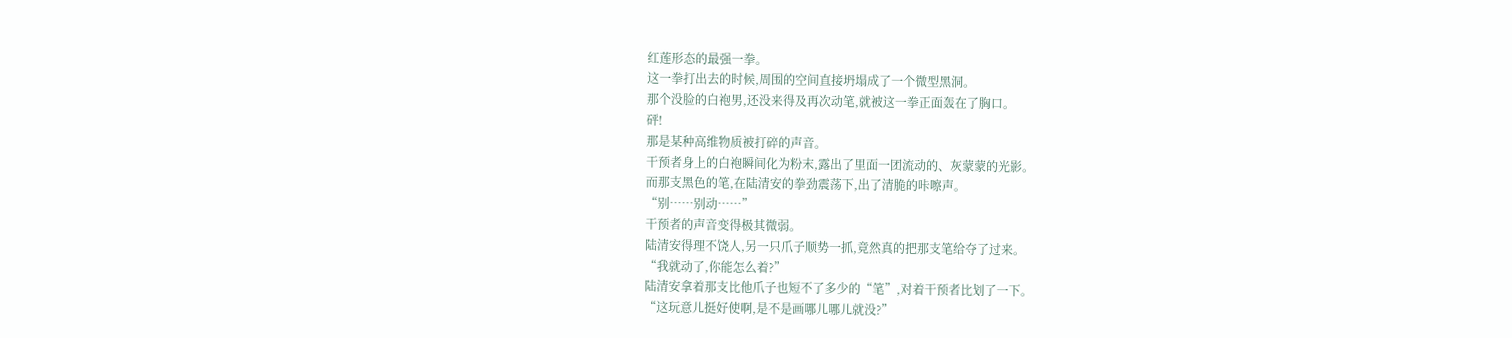红莲形态的最强一拳。
这一拳打出去的时候,周围的空间直接坍塌成了一个微型黑洞。
那个没脸的白袍男,还没来得及再次动笔,就被这一拳正面轰在了胸口。
砰!
那是某种高维物质被打碎的声音。
干预者身上的白袍瞬间化为粉末,露出了里面一团流动的、灰蒙蒙的光影。
而那支黑色的笔,在陆清安的拳劲震荡下,出了清脆的咔嚓声。
“别……别动……”
干预者的声音变得极其微弱。
陆清安得理不饶人,另一只爪子顺势一抓,竟然真的把那支笔给夺了过来。
“我就动了,你能怎么着?”
陆清安拿着那支比他爪子也短不了多少的“笔”,对着干预者比划了一下。
“这玩意儿挺好使啊,是不是画哪儿哪儿就没?”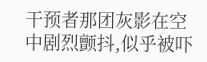干预者那团灰影在空中剧烈颤抖,似乎被吓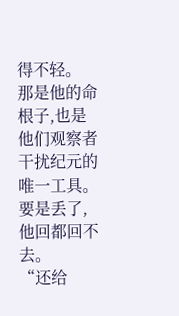得不轻。
那是他的命根子,也是他们观察者干扰纪元的唯一工具。
要是丢了,他回都回不去。
“还给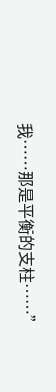我……那是平衡的支柱……”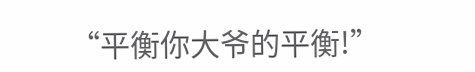“平衡你大爷的平衡!”